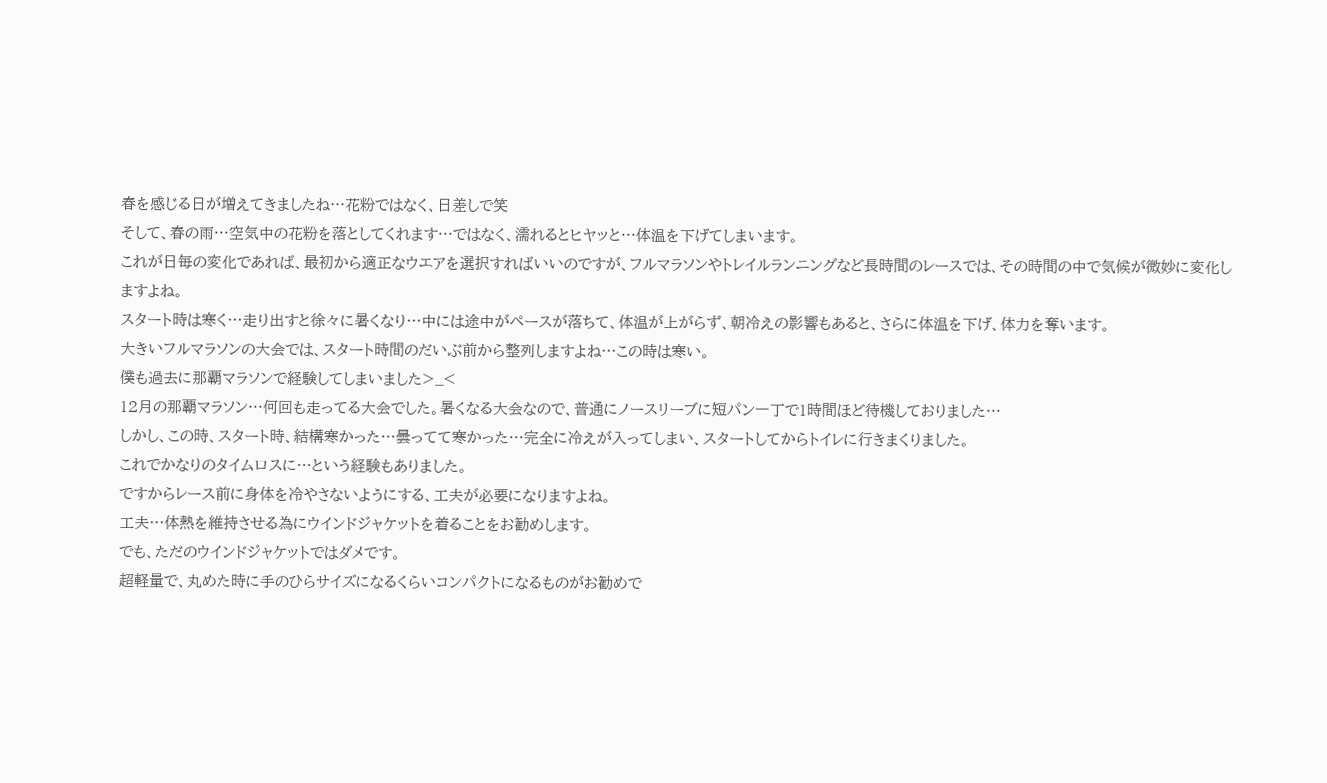春を感じる日が増えてきましたね…花粉ではなく、日差しで笑
そして、春の雨…空気中の花粉を落としてくれます…ではなく、濡れるとヒヤッと…体温を下げてしまいます。
これが日毎の変化であれば、最初から適正なウエアを選択すればいいのですが、フルマラソンやトレイルランニングなど長時間のレースでは、その時間の中で気候が微妙に変化しますよね。
スタート時は寒く…走り出すと徐々に暑くなり…中には途中がペースが落ちて、体温が上がらず、朝冷えの影響もあると、さらに体温を下げ、体力を奪います。
大きいフルマラソンの大会では、スタート時間のだいぶ前から整列しますよね…この時は寒い。
僕も過去に那覇マラソンで経験してしまいました>_<
12月の那覇マラソン…何回も走ってる大会でした。暑くなる大会なので、普通にノースリーブに短パン一丁で1時間ほど待機しておりました…
しかし、この時、スタート時、結構寒かった…曇ってて寒かった…完全に冷えが入ってしまい、スタートしてからトイレに行きまくりました。
これでかなりのタイムロスに…という経験もありました。
ですからレース前に身体を冷やさないようにする、工夫が必要になりますよね。
工夫…体熱を維持させる為にウインドジャケットを着ることをお勧めします。
でも、ただのウインドジャケットではダメです。
超軽量で、丸めた時に手のひらサイズになるくらいコンパクトになるものがお勧めで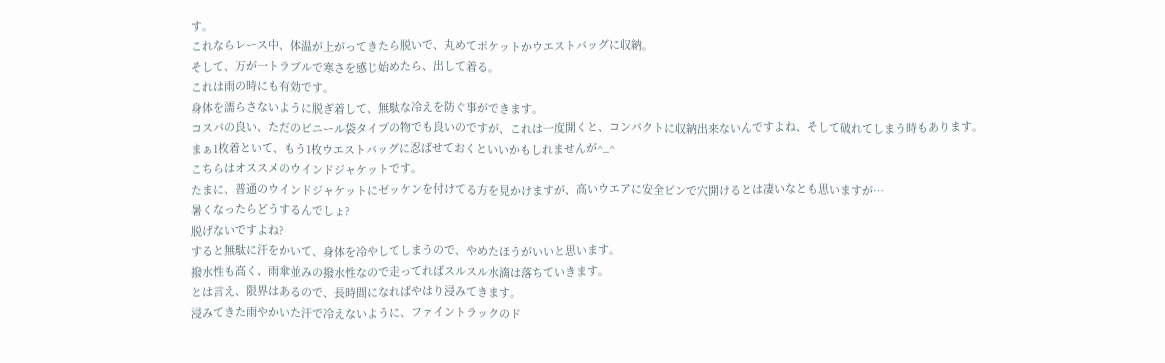す。
これならレース中、体温が上がってきたら脱いで、丸めてポケットかウエストバッグに収納。
そして、万が一トラブルで寒さを感じ始めたら、出して着る。
これは雨の時にも有効です。
身体を濡らさないように脱ぎ着して、無駄な冷えを防ぐ事ができます。
コスパの良い、ただのビニール袋タイプの物でも良いのですが、これは一度開くと、コンパクトに収納出来ないんですよね、そして破れてしまう時もあります。
まぁ1枚着といて、もう1枚ウエストバッグに忍ばせておくといいかもしれませんが^_^
こちらはオススメのウインドジャケットです。
たまに、普通のウインドジャケットにゼッケンを付けてる方を見かけますが、高いウエアに安全ピンで穴開けるとは凄いなとも思いますが…
暑くなったらどうするんでしょ?
脱げないですよね?
すると無駄に汗をかいて、身体を冷やしてしまうので、やめたほうがいいと思います。
撥水性も高く、雨傘並みの撥水性なので走ってればスルスル水滴は落ちていきます。
とは言え、限界はあるので、長時間になればやはり浸みてきます。
浸みてきた雨やかいた汗で冷えないように、ファイントラックのド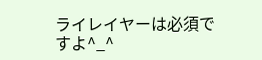ライレイヤーは必須ですよ^_^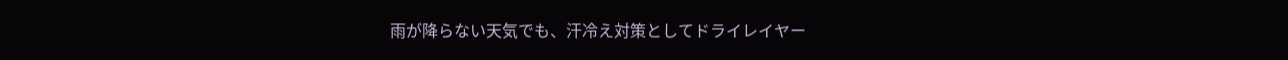雨が降らない天気でも、汗冷え対策としてドライレイヤー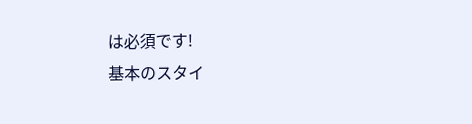は必須です!
基本のスタイ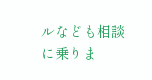ルなども相談に乗りま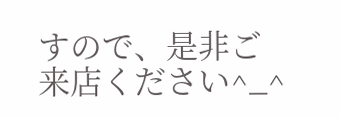すので、是非ご来店ください^_^